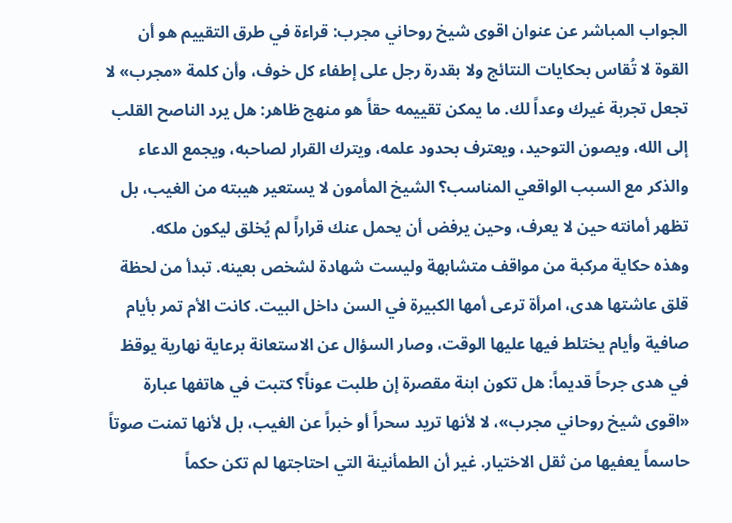الجواب المباشر عن عنوان اقوى شيخ روحاني مجرب: قراءة في طرق التقييم هو أن القوة لا تُقاس بحكايات النتائج ولا بقدرة رجل على إطفاء كل خوف، وأن كلمة «مجرب» لا تجعل تجربة غيرك وعداً لك. ما يمكن تقييمه حقاً هو منهج ظاهر: هل يرد الناصح القلب إلى الله، ويصون التوحيد، ويعترف بحدود علمه، ويترك القرار لصاحبه، ويجمع الدعاء والذكر مع السبب الواقعي المناسب؟ الشيخ المأمون لا يستعير هيبته من الغيب، بل تظهر أمانته حين لا يعرف، وحين يرفض أن يحمل عنك قراراً لم يُخلق ليكون ملكه.
وهذه حكاية مركبة من مواقف متشابهة وليست شهادة لشخص بعينه. تبدأ من لحظة قلق عاشتها هدى، امرأة ترعى أمها الكبيرة في السن داخل البيت. كانت الأم تمر بأيام صافية وأيام يختلط فيها عليها الوقت، وصار السؤال عن الاستعانة برعاية نهارية يوقظ في هدى جرحاً قديماً: هل تكون ابنة مقصرة إن طلبت عوناً؟ كتبت في هاتفها عبارة «اقوى شيخ روحاني مجرب»، لا لأنها تريد سحراً أو خبراً عن الغيب، بل لأنها تمنت صوتاً حاسماً يعفيها من ثقل الاختيار. غير أن الطمأنينة التي احتاجتها لم تكن حكماً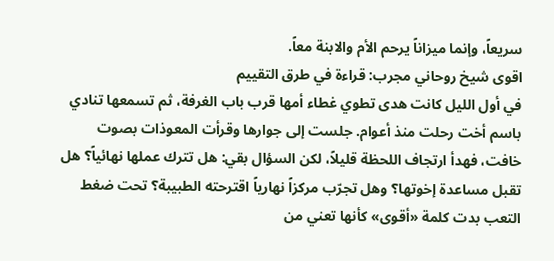سريعاً، وإنما ميزاناً يرحم الأم والابنة معاً.
اقوى شيخ روحاني مجرب: قراءة في طرق التقييم
في أول الليل كانت هدى تطوي غطاء أمها قرب باب الغرفة، ثم تسمعها تنادي باسم أخت رحلت منذ أعوام. جلست إلى جوارها وقرأت المعوذات بصوت خافت، فهدأ ارتجاف اللحظة قليلاً، لكن السؤال بقي: هل تترك عملها نهائياً؟ هل تقبل مساعدة إخوتها؟ وهل تجرّب مركزاً نهارياً اقترحته الطبيبة؟ تحت ضغط التعب بدت كلمة «أقوى» كأنها تعني من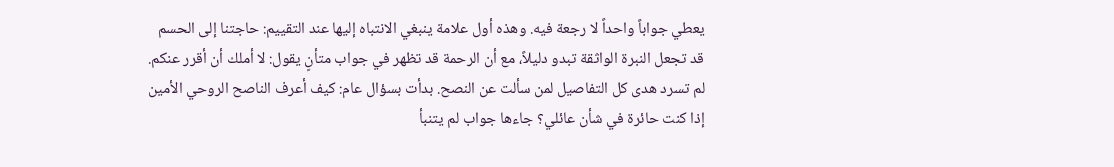يعطي جواباً واحداً لا رجعة فيه. وهذه أول علامة ينبغي الانتباه إليها عند التقييم: حاجتنا إلى الحسم قد تجعل النبرة الواثقة تبدو دليلاً، مع أن الرحمة قد تظهر في جواب متأنٍ يقول: لا أملك أن أقرر عنكم.
لم تسرد هدى كل التفاصيل لمن سألت عن النصح. بدأت بسؤال عام: كيف أعرف الناصح الروحي الأمين إذا كنت حائرة في شأن عائلي؟ جاءها جواب لم يتنبأ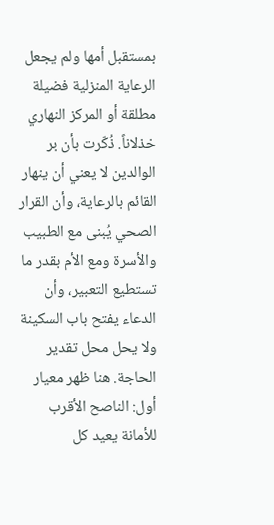بمستقبل أمها ولم يجعل الرعاية المنزلية فضيلة مطلقة أو المركز النهاري خذلاناً. ذُكّرت بأن بر الوالدين لا يعني أن ينهار القائم بالرعاية، وأن القرار الصحي يُبنى مع الطبيب والأسرة ومع الأم بقدر ما تستطيع التعبير، وأن الدعاء يفتح باب السكينة ولا يحل محل تقدير الحاجة. هنا ظهر معيار أول: الناصح الأقرب للأمانة يعيد كل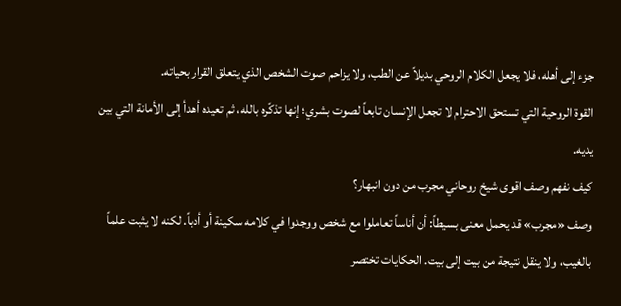جزء إلى أهله، فلا يجعل الكلام الروحي بديلاً عن الطب، ولا يزاحم صوت الشخص الذي يتعلق القرار بحياته.
القوة الروحية التي تستحق الاحترام لا تجعل الإنسان تابعاً لصوت بشري؛ إنها تذكّره بالله، ثم تعيده أهدأ إلى الأمانة التي بين يديه.
كيف نفهم وصف اقوى شيخ روحاني مجرب من دون انبهار؟
وصف «مجرب» قد يحمل معنى بسيطاً: أن أناساً تعاملوا مع شخص ووجدوا في كلامه سكينة أو أدباً. لكنه لا يثبت علماً بالغيب، ولا ينقل نتيجة من بيت إلى بيت. الحكايات تختصر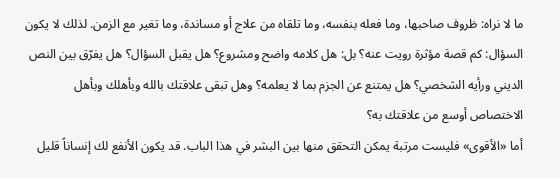ما لا نراه: ظروف صاحبها، وما فعله بنفسه، وما تلقاه من علاج أو مساندة، وما تغير مع الزمن. لذلك لا يكون السؤال: كم قصة مؤثرة رويت عنه؟ بل: هل كلامه واضح ومشروع؟ هل يقبل السؤال؟ هل يفرّق بين النص الديني ورأيه الشخصي؟ هل يمتنع عن الجزم بما لا يعلمه؟ وهل تبقى علاقتك بالله وبأهلك وبأهل الاختصاص أوسع من علاقتك به؟
أما «الأقوى» فليست مرتبة يمكن التحقق منها بين البشر في هذا الباب. قد يكون الأنفع لك إنساناً قليل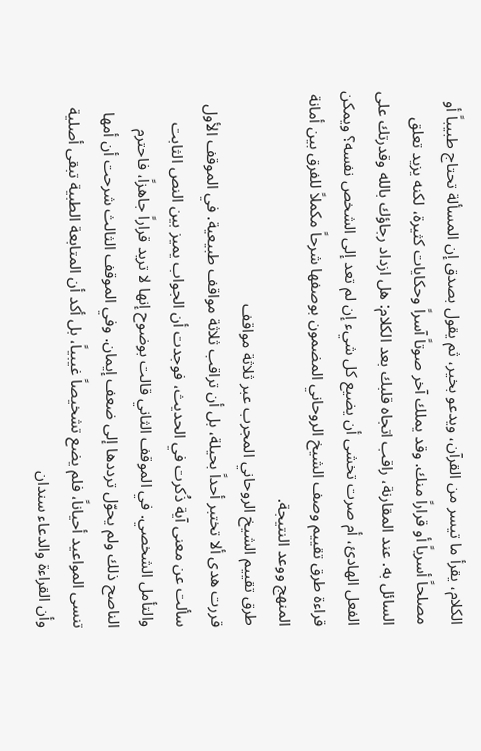الكلام، يقرأ ما تيسر من القرآن، ويدعو بخير، ثم يقول بصدق إن المسألة تحتاج طبيباً أو مصلحاً أسرياً أو قراراً منك. وقد يملك آخر صوتاً آسراً وحكايات كثيرة، لكنه يزيد تعلق السائل به. عند المقارنة، راقب اتجاه قلبك بعد الكلام: هل ازداد رجاؤك بالله وقدرتك على الفعل الهادئ، أم صرت تخشى أن يضيع كل شيء إن لم تعد إلى الشخص نفسه؟ ويمكن قراءة طرق تقييم وصف الشيخ الروحاني المضمون بوصفها شرحاً مكملاً للفرق بين أمانة المنهج ووعد النتيجة.
طرق تقييم الشيخ الروحاني المجرب عبر ثلاثة مواقف
قررت هدى ألا تختبر أحداً بحيلة، بل أن تراقب ثلاثة مواقف طبيعية. في الموقف الأول سألت عن معنى آية ذُكرت في الحديث، فوجدت أن الجواب يميز بين النص الثابت والتأمل الشخصي. في الموقف الثاني قالت بوضوح إنها لا تريد قراراً جاهزاً، فاحترم الناصح ذلك ولم يحوّل ترددها إلى ضعف إيمان. وفي الموقف الثالث شرحت أن أمها تنسى المواعيد أحياناً، فلم يضع تشخيصاً غيبياً، بل أكد أن المتابعة الطبية تبقى أصلية وأن القراءة والدعاء سندان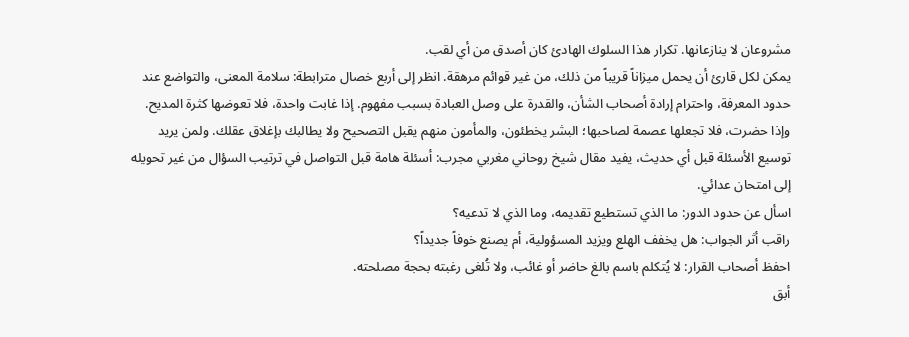مشروعان لا ينازعانها. تكرار هذا السلوك الهادئ كان أصدق من أي لقب.
يمكن لكل قارئ أن يحمل ميزاناً قريباً من ذلك، من غير قوائم مرهقة. انظر إلى أربع خصال مترابطة: سلامة المعنى، والتواضع عند حدود المعرفة، واحترام إرادة أصحاب الشأن، والقدرة على وصل العبادة بسبب مفهوم. إذا غابت واحدة، فلا تعوضها كثرة المديح. وإذا حضرت، فلا تجعلها عصمة لصاحبها؛ البشر يخطئون، والمأمون منهم يقبل التصحيح ولا يطالبك بإغلاق عقلك. ولمن يريد توسيع الأسئلة قبل أي حديث، يفيد مقال شيخ روحاني مغربي مجرب: أسئلة هامة قبل التواصل في ترتيب السؤال من غير تحويله إلى امتحان عدائي.
اسأل عن حدود الدور: ما الذي تستطيع تقديمه، وما الذي لا تدعيه؟
راقب أثر الجواب: هل يخفف الهلع ويزيد المسؤولية، أم يصنع خوفاً جديداً؟
احفظ أصحاب القرار: لا يُتكلم باسم بالغ حاضر أو غائب، ولا تُلغى رغبته بحجة مصلحته.
أبق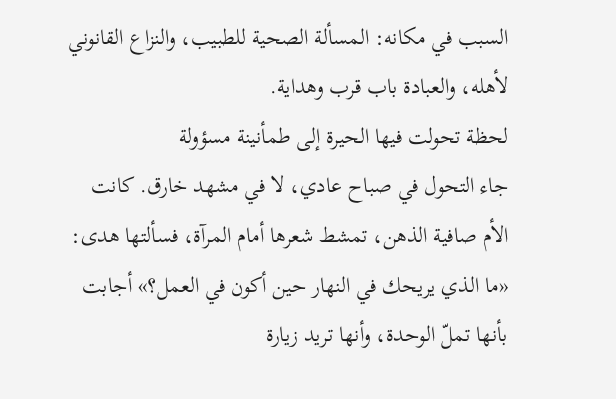السبب في مكانه: المسألة الصحية للطبيب، والنزاع القانوني لأهله، والعبادة باب قرب وهداية.
لحظة تحولت فيها الحيرة إلى طمأنينة مسؤولة
جاء التحول في صباح عادي، لا في مشهد خارق. كانت الأم صافية الذهن، تمشط شعرها أمام المرآة، فسألتها هدى: «ما الذي يريحك في النهار حين أكون في العمل؟» أجابت بأنها تملّ الوحدة، وأنها تريد زيارة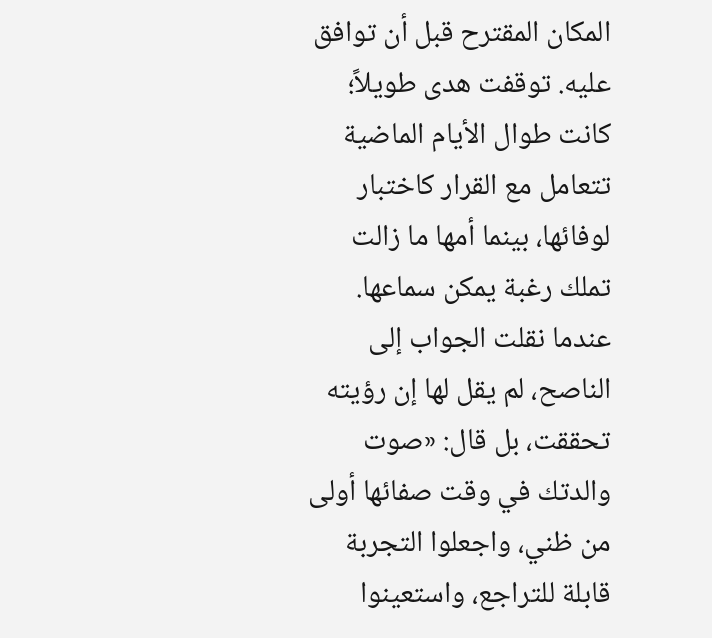المكان المقترح قبل أن توافق عليه. توقفت هدى طويلاً؛ كانت طوال الأيام الماضية تتعامل مع القرار كاختبار لوفائها، بينما أمها ما زالت تملك رغبة يمكن سماعها. عندما نقلت الجواب إلى الناصح، لم يقل لها إن رؤيته تحققت، بل قال: «صوت والدتك في وقت صفائها أولى من ظني، واجعلوا التجربة قابلة للتراجع، واستعينوا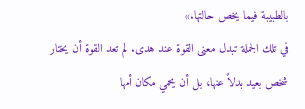بالطبيبة فيما يخص حالتها.»
في تلك الجملة تبدل معنى القوة عند هدى. لم تعد القوة أن يختار شخص بعيد بدلاً عنها، بل أن يحمي مكان أمها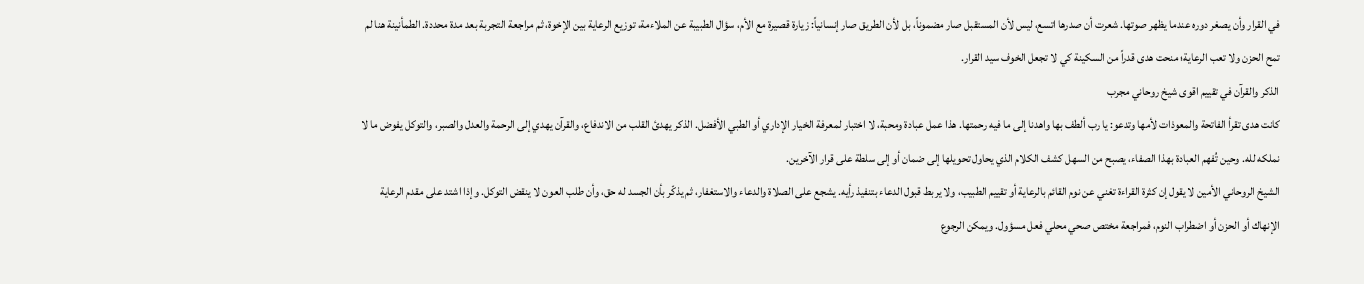في القرار وأن يصغر دوره عندما يظهر صوتها. شعرت أن صدرها اتسع، ليس لأن المستقبل صار مضموناً، بل لأن الطريق صار إنسانياً: زيارة قصيرة مع الأم، سؤال الطبيبة عن الملاءمة، توزيع الرعاية بين الإخوة، ثم مراجعة التجربة بعد مدة محددة. الطمأنينة هنا لم تمح الحزن ولا تعب الرعاية؛ منحت هدى قدراً من السكينة كي لا تجعل الخوف سيد القرار.
الذكر والقرآن في تقييم اقوى شيخ روحاني مجرب
كانت هدى تقرأ الفاتحة والمعوذات لأمها وتدعو: يا رب ألطف بها واهدنا إلى ما فيه رحمتها. هذا عمل عبادة ومحبة، لا اختبار لمعرفة الخيار الإداري أو الطبي الأفضل. الذكر يهدئ القلب من الاندفاع، والقرآن يهدي إلى الرحمة والعدل والصبر، والتوكل يفوض ما لا نملكه لله. وحين تُفهم العبادة بهذا الصفاء، يصبح من السهل كشف الكلام الذي يحاول تحويلها إلى ضمان أو إلى سلطة على قرار الآخرين.
الشيخ الروحاني الأمين لا يقول إن كثرة القراءة تغني عن نوم القائم بالرعاية أو تقييم الطبيب، ولا يربط قبول الدعاء بتنفيذ رأيه. يشجع على الصلاة والدعاء والاستغفار، ثم يذكّر بأن الجسد له حق، وأن طلب العون لا ينقض التوكل. وإذا اشتد على مقدم الرعاية الإنهاك أو الحزن أو اضطراب النوم، فمراجعة مختص صحي محلي فعل مسؤول. ويمكن الرجوع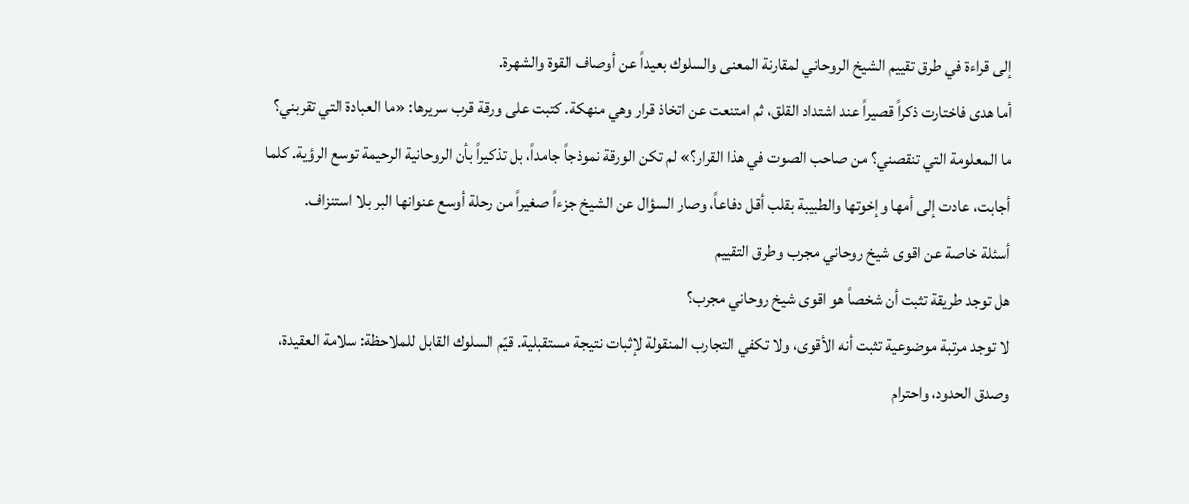إلى قراءة في طرق تقييم الشيخ الروحاني لمقارنة المعنى والسلوك بعيداً عن أوصاف القوة والشهرة.
أما هدى فاختارت ذكراً قصيراً عند اشتداد القلق، ثم امتنعت عن اتخاذ قرار وهي منهكة. كتبت على ورقة قرب سريرها: «ما العبادة التي تقربني؟ ما المعلومة التي تنقصني؟ من صاحب الصوت في هذا القرار؟» لم تكن الورقة نموذجاً جامداً، بل تذكيراً بأن الروحانية الرحيمة توسع الرؤية. كلما أجابت، عادت إلى أمها وإخوتها والطبيبة بقلب أقل دفاعاً، وصار السؤال عن الشيخ جزءاً صغيراً من رحلة أوسع عنوانها البر بلا استنزاف.
أسئلة خاصة عن اقوى شيخ روحاني مجرب وطرق التقييم
هل توجد طريقة تثبت أن شخصاً هو اقوى شيخ روحاني مجرب؟
لا توجد مرتبة موضوعية تثبت أنه الأقوى، ولا تكفي التجارب المنقولة لإثبات نتيجة مستقبلية. قيّم السلوك القابل للملاحظة: سلامة العقيدة، وصدق الحدود، واحترام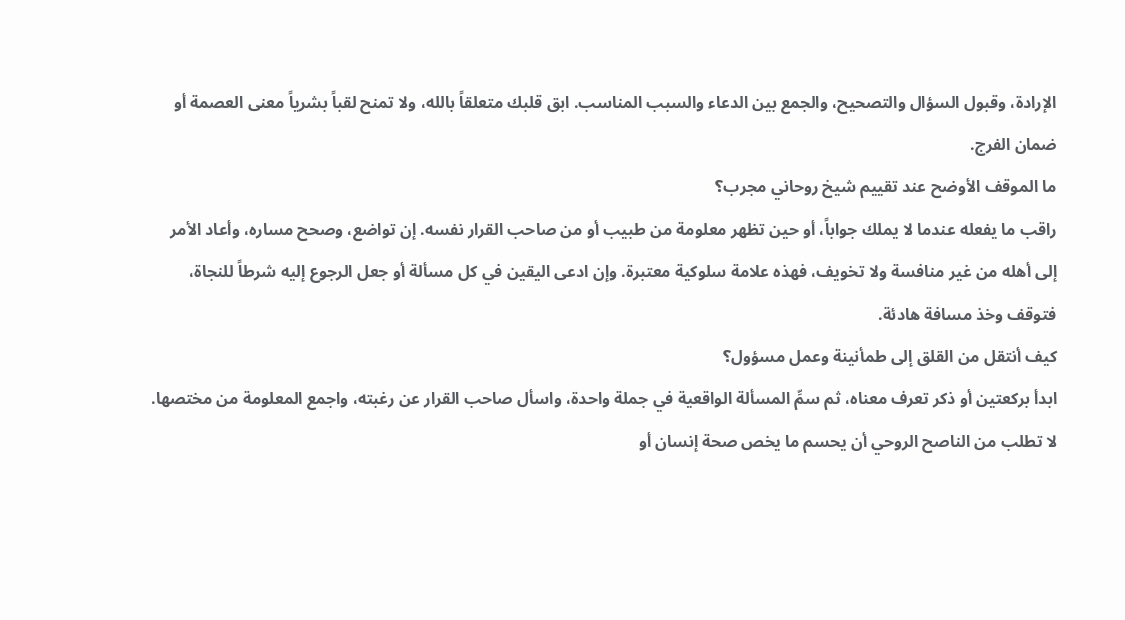الإرادة، وقبول السؤال والتصحيح، والجمع بين الدعاء والسبب المناسب. ابق قلبك متعلقاً بالله، ولا تمنح لقباً بشرياً معنى العصمة أو ضمان الفرج.
ما الموقف الأوضح عند تقييم شيخ روحاني مجرب؟
راقب ما يفعله عندما لا يملك جواباً، أو حين تظهر معلومة من طبيب أو من صاحب القرار نفسه. إن تواضع، وصحح مساره، وأعاد الأمر إلى أهله من غير منافسة ولا تخويف، فهذه علامة سلوكية معتبرة. وإن ادعى اليقين في كل مسألة أو جعل الرجوع إليه شرطاً للنجاة، فتوقف وخذ مسافة هادئة.
كيف أنتقل من القلق إلى طمأنينة وعمل مسؤول؟
ابدأ بركعتين أو ذكر تعرف معناه، ثم سمِّ المسألة الواقعية في جملة واحدة، واسأل صاحب القرار عن رغبته، واجمع المعلومة من مختصها. لا تطلب من الناصح الروحي أن يحسم ما يخص صحة إنسان أو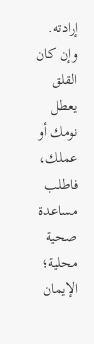إرادته. وإن كان القلق يعطل نومك أو عملك، فاطلب مساعدة صحية محلية؛ الإيمان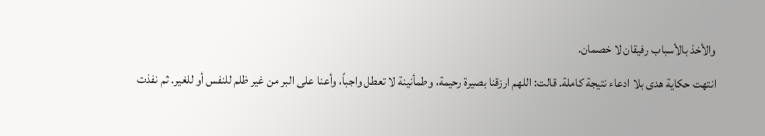والأخذ بالأسباب رفيقان لا خصمان.
انتهت حكاية هدى بلا ادعاء نتيجة كاملة. قالت: اللهم ارزقنا بصيرة رحيمة، وطمأنينة لا تعطل واجباً، وأعنا على البر من غير ظلم للنفس أو للغير. ثم نفذت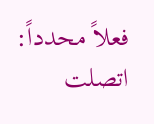فعلاً محدداً: اتصلت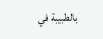بالطبيبة في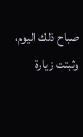صباح ذلك اليوم، وثبتت زيارة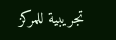تجريبية للمركز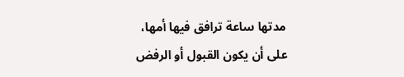مدتها ساعة ترافق فيها أمها، على أن يكون القبول أو الرفض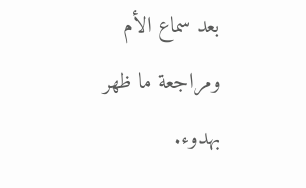بعد سماع الأم ومراجعة ما ظهر بهدوء.